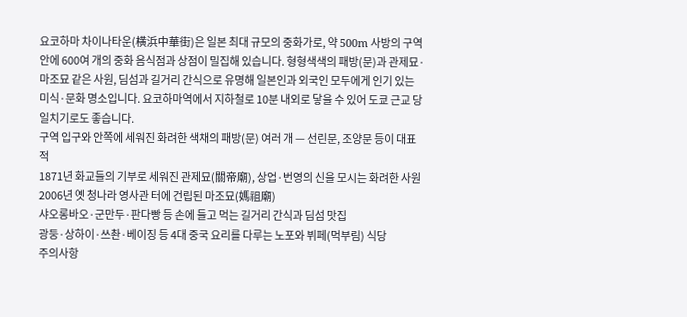요코하마 차이나타운(横浜中華街)은 일본 최대 규모의 중화가로, 약 500m 사방의 구역 안에 600여 개의 중화 음식점과 상점이 밀집해 있습니다. 형형색색의 패방(문)과 관제묘·마조묘 같은 사원, 딤섬과 길거리 간식으로 유명해 일본인과 외국인 모두에게 인기 있는 미식·문화 명소입니다. 요코하마역에서 지하철로 10분 내외로 닿을 수 있어 도쿄 근교 당일치기로도 좋습니다.
구역 입구와 안쪽에 세워진 화려한 색채의 패방(문) 여러 개 — 선린문, 조양문 등이 대표적
1871년 화교들의 기부로 세워진 관제묘(關帝廟), 상업·번영의 신을 모시는 화려한 사원
2006년 옛 청나라 영사관 터에 건립된 마조묘(媽祖廟)
샤오롱바오·군만두·판다빵 등 손에 들고 먹는 길거리 간식과 딤섬 맛집
광둥·상하이·쓰촨·베이징 등 4대 중국 요리를 다루는 노포와 뷔페(먹부림) 식당
주의사항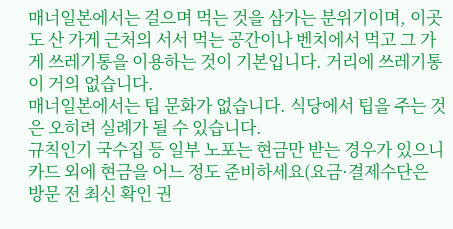매너일본에서는 걸으며 먹는 것을 삼가는 분위기이며, 이곳도 산 가게 근처의 서서 먹는 공간이나 벤치에서 먹고 그 가게 쓰레기통을 이용하는 것이 기본입니다. 거리에 쓰레기통이 거의 없습니다.
매너일본에서는 팁 문화가 없습니다. 식당에서 팁을 주는 것은 오히려 실례가 될 수 있습니다.
규칙인기 국수집 등 일부 노포는 현금만 받는 경우가 있으니 카드 외에 현금을 어느 정도 준비하세요(요금·결제수단은 방문 전 최신 확인 권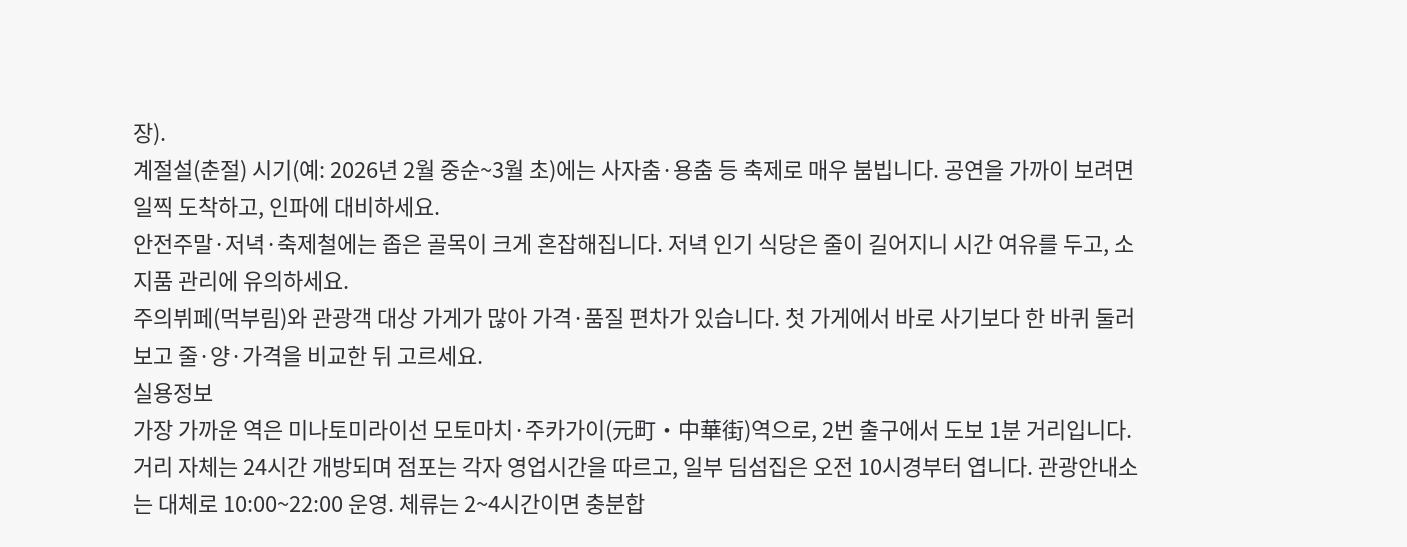장).
계절설(춘절) 시기(예: 2026년 2월 중순~3월 초)에는 사자춤·용춤 등 축제로 매우 붐빕니다. 공연을 가까이 보려면 일찍 도착하고, 인파에 대비하세요.
안전주말·저녁·축제철에는 좁은 골목이 크게 혼잡해집니다. 저녁 인기 식당은 줄이 길어지니 시간 여유를 두고, 소지품 관리에 유의하세요.
주의뷔페(먹부림)와 관광객 대상 가게가 많아 가격·품질 편차가 있습니다. 첫 가게에서 바로 사기보다 한 바퀴 둘러보고 줄·양·가격을 비교한 뒤 고르세요.
실용정보
가장 가까운 역은 미나토미라이선 모토마치·주카가이(元町・中華街)역으로, 2번 출구에서 도보 1분 거리입니다. 거리 자체는 24시간 개방되며 점포는 각자 영업시간을 따르고, 일부 딤섬집은 오전 10시경부터 엽니다. 관광안내소는 대체로 10:00~22:00 운영. 체류는 2~4시간이면 충분합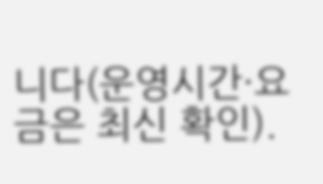니다(운영시간·요금은 최신 확인).